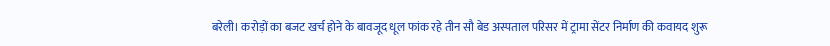बरेली। करोड़ों का बजट खर्च होने के बावजूद धूल फांक रहे तीन सौ बेड अस्पताल परिसर में ट्रामा सेंटर निर्माण की कवायद शुरू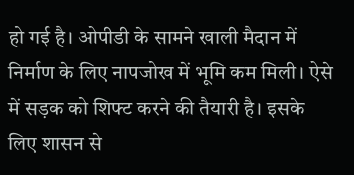हो गई है। ओपीडी के सामने खाली मैदान में निर्माण के लिए नापजोख में भूमि कम मिली। ऐसे में सड़क को शिफ्ट करने की तैयारी है। इसके लिए शासन से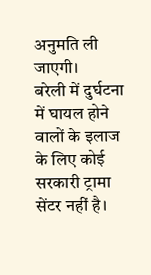अनुमति ली जाएगी।
बरेली में दुर्घटना में घायल होने वालों के इलाज के लिए कोई सरकारी ट्रामा सेंटर नहीं है।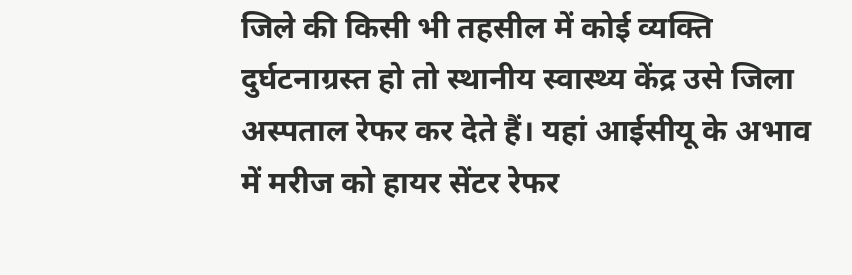जिले की किसी भी तहसील में कोई व्यक्ति दुर्घटनाग्रस्त हो तो स्थानीय स्वास्थ्य केंद्र उसे जिला अस्पताल रेफर कर देते हैं। यहां आईसीयू के अभाव में मरीज को हायर सेंटर रेफर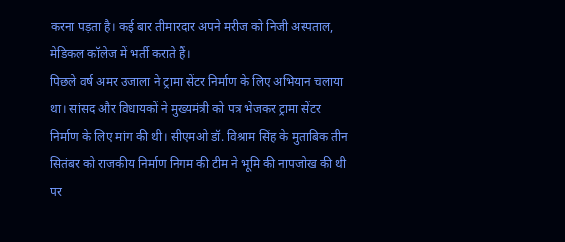करना पड़ता है। कई बार तीमारदार अपने मरीज को निजी अस्पताल, मेडिकल कॉलेज में भर्ती कराते हैं।
पिछले वर्ष अमर उजाला ने ट्रामा सेंटर निर्माण के लिए अभियान चलाया था। सांसद और विधायकों ने मुख्यमंत्री को पत्र भेजकर ट्रामा सेंटर निर्माण के लिए मांग की थी। सीएमओ डॉ. विश्राम सिंह के मुताबिक तीन सितंबर को राजकीय निर्माण निगम की टीम ने भूमि की नापजोख की थी पर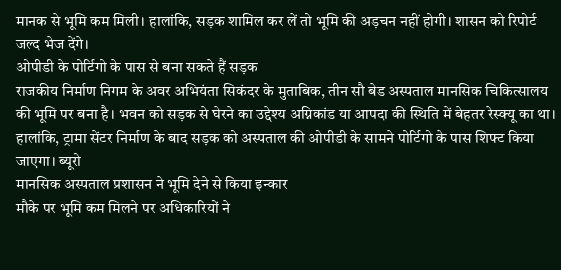मानक से भूमि कम मिली। हालांकि, सड़क शामिल कर लें तो भूमि की अड़चन नहीं होगी। शासन को रिपोर्ट जल्द भेज देंगे।
ओपीडी के पोर्टिगो के पास से बना सकते हैं सड़क
राजकीय निर्माण निगम के अवर अभियंता सिकंदर के मुताबिक, तीन सौ बेड अस्पताल मानसिक चिकित्सालय की भूमि पर बना है। भवन को सड़क से घेरने का उद्देश्य अग्निकांड या आपदा की स्थिति में बेहतर रेस्क्यू का था। हालांकि, ट्रामा सेंटर निर्माण के बाद सड़क को अस्पताल की ओपीडी के सामने पोर्टिगो के पास शिफ्ट किया जाएगा। ब्यूरो
मानसिक अस्पताल प्रशासन ने भूमि देने से किया इन्कार
मौके पर भूमि कम मिलने पर अधिकारियों ने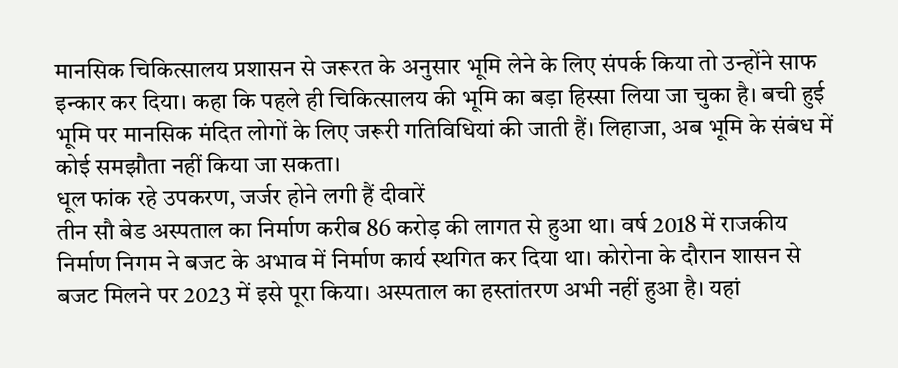मानसिक चिकित्सालय प्रशासन से जरूरत के अनुसार भूमि लेने के लिए संपर्क किया तो उन्होंने साफ इन्कार कर दिया। कहा कि पहले ही चिकित्सालय की भूमि का बड़ा हिस्सा लिया जा चुका है। बची हुई भूमि पर मानसिक मंदित लोगों के लिए जरूरी गतिविधियां की जाती हैं। लिहाजा, अब भूमि के संबंध में कोई समझौता नहीं किया जा सकता।
धूल फांक रहे उपकरण, जर्जर होने लगी हैं दीवारें
तीन सौ बेड अस्पताल का निर्माण करीब 86 करोड़ की लागत से हुआ था। वर्ष 2018 में राजकीय निर्माण निगम ने बजट के अभाव में निर्माण कार्य स्थगित कर दिया था। कोरोना के दौरान शासन से बजट मिलने पर 2023 में इसे पूरा किया। अस्पताल का हस्तांतरण अभी नहीं हुआ है। यहां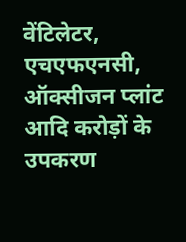वेंटिलेटर, एचएफएनसी, ऑक्सीजन प्लांट आदि करोड़ों के उपकरण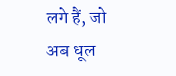लगे हैं, जो अब धूल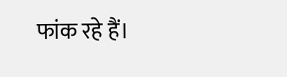फांक रहे हैं।